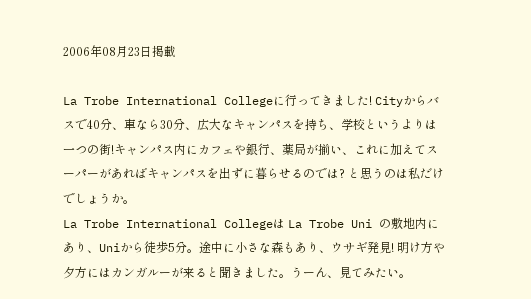2006年08月23日掲載

La Trobe International Collegeに行ってきました! Cityからバスで40分、車なら30分、広大なキャンパスを持ち、学校というよりは一つの街!キャンパス内にカフェや銀行、薬局が揃い、これに加えてスーパーがあればキャンパスを出ずに暮らせるのでは? と思うのは私だけでしょうか。
La Trobe International Collegeは La Trobe Uni の敷地内にあり、Uniから徒歩5分。途中に小さな森もあり、ウサギ発見! 明け方や夕方にはカンガルーが来ると聞きました。うーん、見てみたい。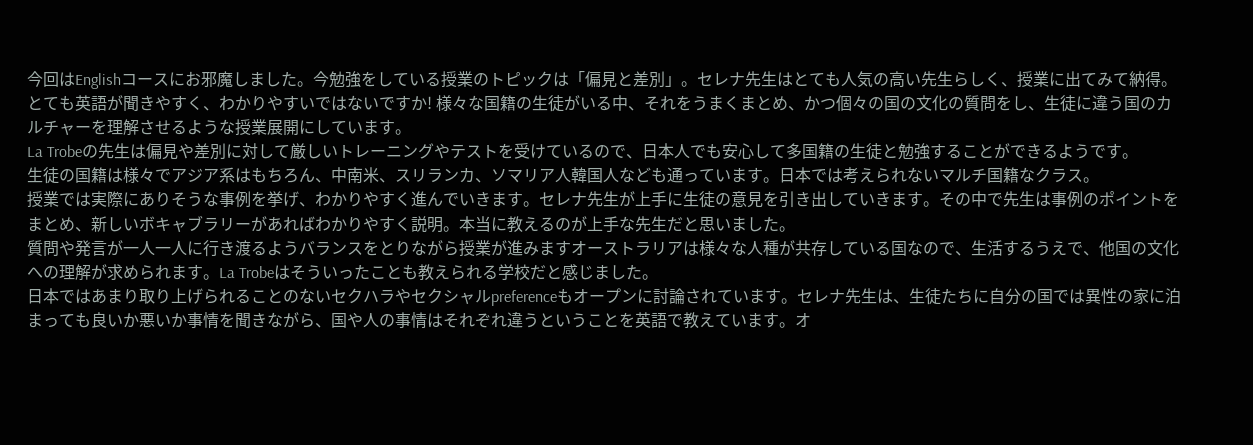今回はEnglishコースにお邪魔しました。今勉強をしている授業のトピックは「偏見と差別」。セレナ先生はとても人気の高い先生らしく、授業に出てみて納得。
とても英語が聞きやすく、わかりやすいではないですか! 様々な国籍の生徒がいる中、それをうまくまとめ、かつ個々の国の文化の質問をし、生徒に違う国のカルチャーを理解させるような授業展開にしています。
La Trobeの先生は偏見や差別に対して厳しいトレーニングやテストを受けているので、日本人でも安心して多国籍の生徒と勉強することができるようです。
生徒の国籍は様々でアジア系はもちろん、中南米、スリランカ、ソマリア人韓国人なども通っています。日本では考えられないマルチ国籍なクラス。
授業では実際にありそうな事例を挙げ、わかりやすく進んでいきます。セレナ先生が上手に生徒の意見を引き出していきます。その中で先生は事例のポイントをまとめ、新しいボキャブラリーがあればわかりやすく説明。本当に教えるのが上手な先生だと思いました。
質問や発言が一人一人に行き渡るようバランスをとりながら授業が進みますオーストラリアは様々な人種が共存している国なので、生活するうえで、他国の文化への理解が求められます。La Trobeはそういったことも教えられる学校だと感じました。
日本ではあまり取り上げられることのないセクハラやセクシャルpreferenceもオープンに討論されています。セレナ先生は、生徒たちに自分の国では異性の家に泊まっても良いか悪いか事情を聞きながら、国や人の事情はそれぞれ違うということを英語で教えています。オ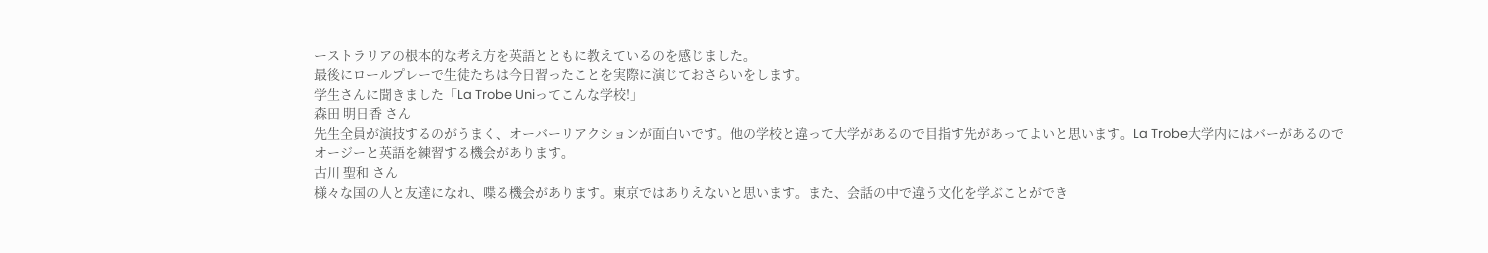ーストラリアの根本的な考え方を英語とともに教えているのを感じました。
最後にロールプレーで生徒たちは今日習ったことを実際に演じておさらいをします。
学生さんに聞きました「La Trobe Uniってこんな学校!」
森田 明日香 さん
先生全員が演技するのがうまく、オーバーリアクションが面白いです。他の学校と違って大学があるので目指す先があってよいと思います。La Trobe大学内にはバーがあるのでオージーと英語を練習する機会があります。
古川 聖和 さん
様々な国の人と友達になれ、喋る機会があります。東京ではありえないと思います。また、会話の中で違う文化を学ぶことができ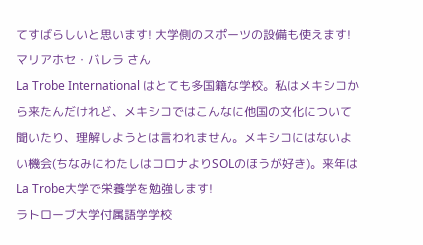てすばらしいと思います! 大学側のスポーツの設備も使えます!
マリアホセ・バレラ さん
La Trobe International はとても多国籍な学校。私はメキシコから来たんだけれど、メキシコではこんなに他国の文化について聞いたり、理解しようとは言われません。メキシコにはないよい機会(ちなみにわたしはコロナよりSOLのほうが好き)。来年はLa Trobe大学で栄養学を勉強します!
ラトローブ大学付属語学学校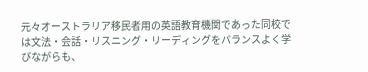元々オーストラリア移民者用の英語教育機関であった同校では文法・会話・リスニング・リーディングをバランスよく学びながらも、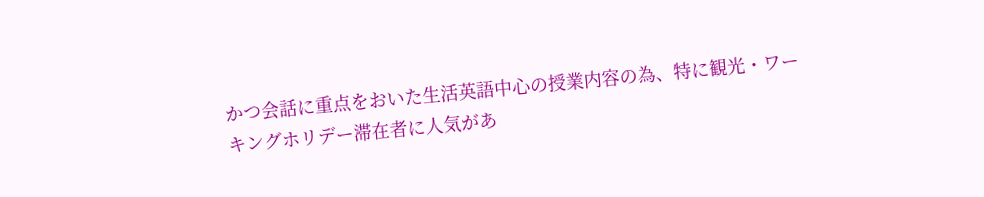かつ会話に重点をおいた生活英語中心の授業内容の為、特に観光・ワーキングホリデー滞在者に人気があ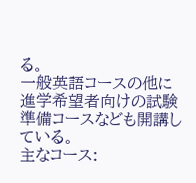る。
一般英語コースの他に進学希望者向けの試験準備コースなども開講している。
主なコース: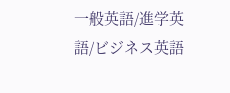一般英語/進学英語/ビジネス英語